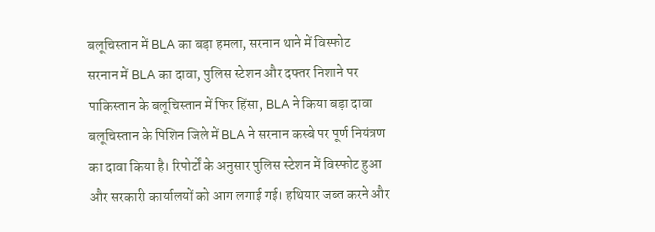बलूचिस्तान में BLA का बड़ा हमला, सरनान थाने में विस्फोट
सरनान में BLA का दावा, पुलिस स्टेशन और दफ्तर निशाने पर
पाकिस्तान के बलूचिस्तान में फिर हिंसा, BLA ने किया बड़ा दावा
बलूचिस्तान के पिशिन जिले में BLA ने सरनान कस्बे पर पूर्ण नियंत्रण का दावा किया है। रिपोर्टों के अनुसार पुलिस स्टेशन में विस्फोट हुआ और सरकारी कार्यालयों को आग लगाई गई। हथियार जब्त करने और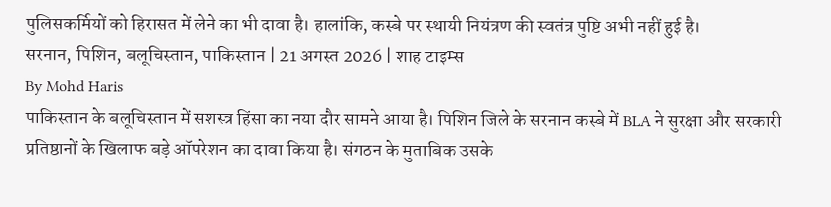पुलिसकर्मियों को हिरासत में लेने का भी दावा है। हालांकि, कस्बे पर स्थायी नियंत्रण की स्वतंत्र पुष्टि अभी नहीं हुई है।
सरनान, पिशिन, बलूचिस्तान, पाकिस्तान | 21 अगस्त 2026 | शाह टाइम्स
By Mohd Haris
पाकिस्तान के बलूचिस्तान में सशस्त्र हिंसा का नया दौर सामने आया है। पिशिन जिले के सरनान कस्बे में BLA ने सुरक्षा और सरकारी प्रतिष्ठानों के खिलाफ बड़े ऑपरेशन का दावा किया है। संगठन के मुताबिक उसके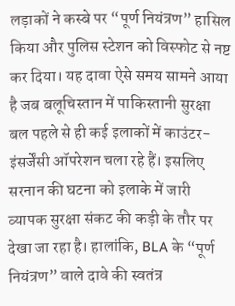लड़ाकों ने कस्बे पर “पूर्ण नियंत्रण” हासिल किया और पुलिस स्टेशन को विस्फोट से नष्ट कर दिया। यह दावा ऐसे समय सामने आया है जब बलूचिस्तान में पाकिस्तानी सुरक्षा बल पहले से ही कई इलाकों में काउंटर-इंसर्जेंसी ऑपरेशन चला रहे हैं। इसलिए सरनान की घटना को इलाके में जारी व्यापक सुरक्षा संकट की कड़ी के तौर पर देखा जा रहा है। हालांकि, BLA के “पूर्ण नियंत्रण” वाले दावे की स्वतंत्र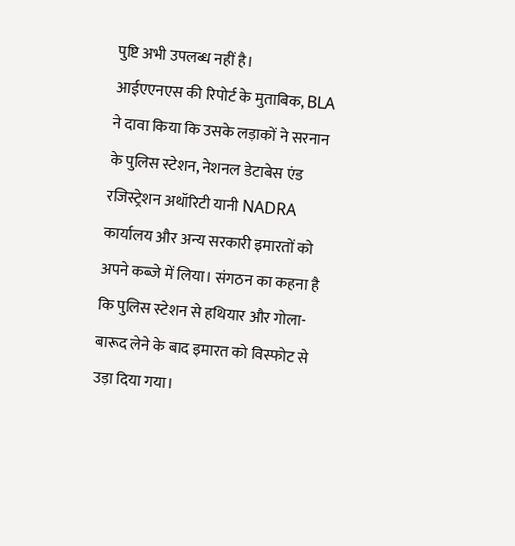पुष्टि अभी उपलब्ध नहीं है।
आईएएनएस की रिपोर्ट के मुताबिक, BLA ने दावा किया कि उसके लड़ाकों ने सरनान के पुलिस स्टेशन, नेशनल डेटाबेस एंड रजिस्ट्रेशन अथॉरिटी यानी NADRA कार्यालय और अन्य सरकारी इमारतों को अपने कब्जे में लिया। संगठन का कहना है कि पुलिस स्टेशन से हथियार और गोला-बारूद लेने के बाद इमारत को विस्फोट से उड़ा दिया गया।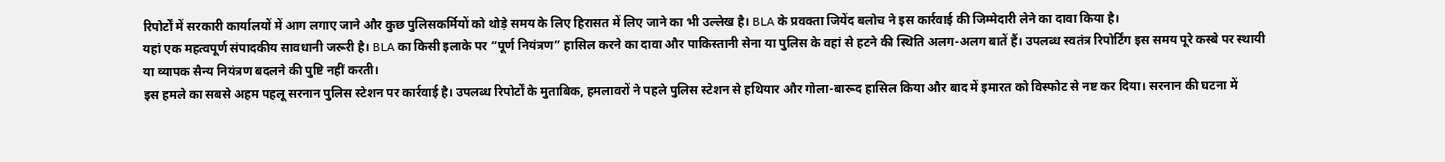रिपोर्टों में सरकारी कार्यालयों में आग लगाए जाने और कुछ पुलिसकर्मियों को थोड़े समय के लिए हिरासत में लिए जाने का भी उल्लेख है। BLA के प्रवक्ता जियेंद बलोच ने इस कार्रवाई की जिम्मेदारी लेने का दावा किया है।
यहां एक महत्वपूर्ण संपादकीय सावधानी जरूरी है। BLA का किसी इलाके पर “पूर्ण नियंत्रण” हासिल करने का दावा और पाकिस्तानी सेना या पुलिस के वहां से हटने की स्थिति अलग-अलग बातें हैं। उपलब्ध स्वतंत्र रिपोर्टिंग इस समय पूरे कस्बे पर स्थायी या व्यापक सैन्य नियंत्रण बदलने की पुष्टि नहीं करती।
इस हमले का सबसे अहम पहलू सरनान पुलिस स्टेशन पर कार्रवाई है। उपलब्ध रिपोर्टों के मुताबिक, हमलावरों ने पहले पुलिस स्टेशन से हथियार और गोला-बारूद हासिल किया और बाद में इमारत को विस्फोट से नष्ट कर दिया। सरनान की घटना में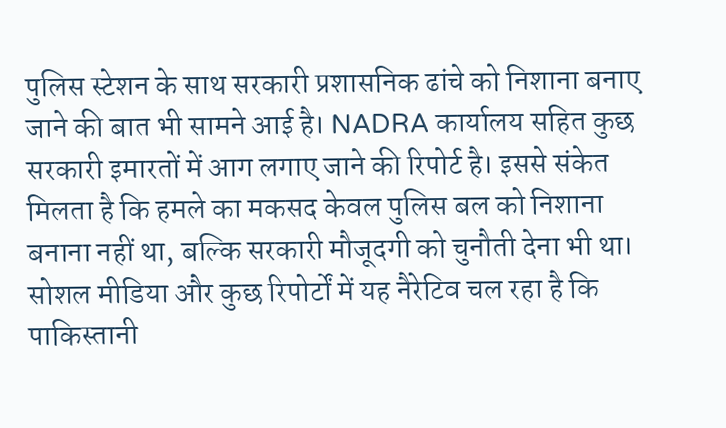पुलिस स्टेशन के साथ सरकारी प्रशासनिक ढांचे को निशाना बनाए जाने की बात भी सामने आई है। NADRA कार्यालय सहित कुछ सरकारी इमारतों में आग लगाए जाने की रिपोर्ट है। इससे संकेत मिलता है कि हमले का मकसद केवल पुलिस बल को निशाना बनाना नहीं था, बल्कि सरकारी मौजूदगी को चुनौती देना भी था।
सोशल मीडिया और कुछ रिपोर्टों में यह नैरेटिव चल रहा है कि पाकिस्तानी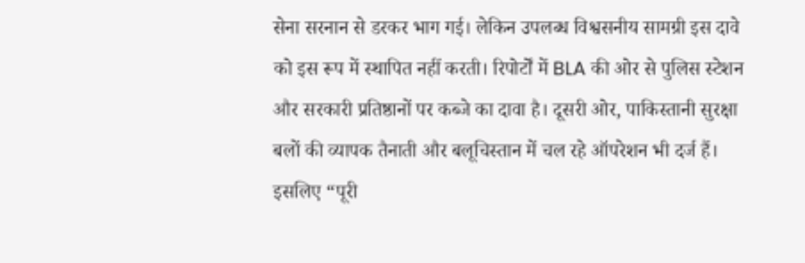सेना सरनान से डरकर भाग गई। लेकिन उपलब्ध विश्वसनीय सामग्री इस दावे को इस रूप में स्थापित नहीं करती। रिपोर्टों में BLA की ओर से पुलिस स्टेशन और सरकारी प्रतिष्ठानों पर कब्जे का दावा है। दूसरी ओर, पाकिस्तानी सुरक्षा बलों की व्यापक तैनाती और बलूचिस्तान में चल रहे ऑपरेशन भी दर्ज हैं। इसलिए “पूरी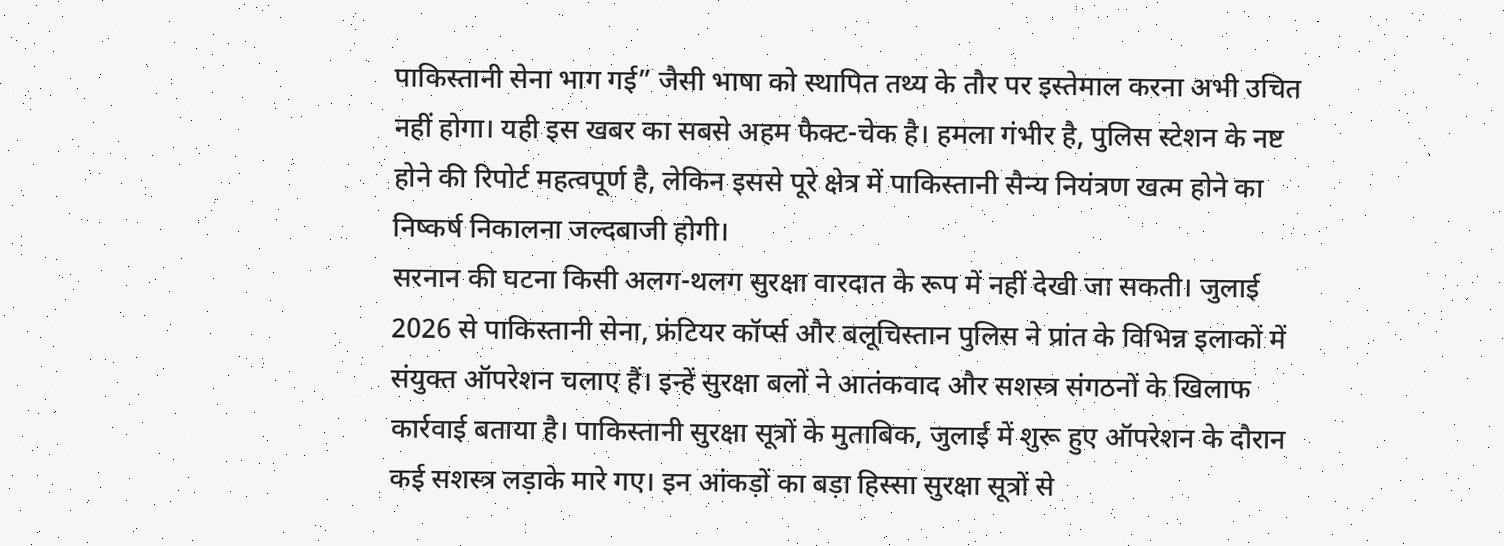पाकिस्तानी सेना भाग गई” जैसी भाषा को स्थापित तथ्य के तौर पर इस्तेमाल करना अभी उचित नहीं होगा। यही इस खबर का सबसे अहम फैक्ट-चेक है। हमला गंभीर है, पुलिस स्टेशन के नष्ट होने की रिपोर्ट महत्वपूर्ण है, लेकिन इससे पूरे क्षेत्र में पाकिस्तानी सैन्य नियंत्रण खत्म होने का निष्कर्ष निकालना जल्दबाजी होगी।
सरनान की घटना किसी अलग-थलग सुरक्षा वारदात के रूप में नहीं देखी जा सकती। जुलाई 2026 से पाकिस्तानी सेना, फ्रंटियर कॉर्प्स और बलूचिस्तान पुलिस ने प्रांत के विभिन्न इलाकों में संयुक्त ऑपरेशन चलाए हैं। इन्हें सुरक्षा बलों ने आतंकवाद और सशस्त्र संगठनों के खिलाफ कार्रवाई बताया है। पाकिस्तानी सुरक्षा सूत्रों के मुताबिक, जुलाई में शुरू हुए ऑपरेशन के दौरान कई सशस्त्र लड़ाके मारे गए। इन आंकड़ों का बड़ा हिस्सा सुरक्षा सूत्रों से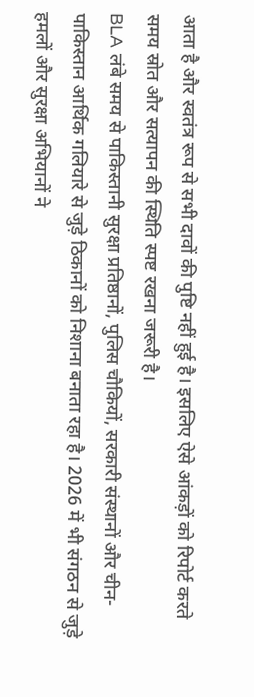आता है और स्वतंत्र रूप से सभी दावों की पुष्टि नहीं हुई है। इसलिए ऐसे आंकड़ों को रिपोर्ट करते समय स्रोत और सत्यापन की स्थिति स्पष्ट रखना जरूरी है।
BLA लंबे समय से पाकिस्तानी सुरक्षा प्रतिष्ठानों, पुलिस चौकियों, सरकारी संस्थानों और चीन-पाकिस्तान आर्थिक गलियारे से जुड़े ठिकानों को निशाना बनाता रहा है। 2026 में भी संगठन से जुड़े हमलों और सुरक्षा अभियानों ने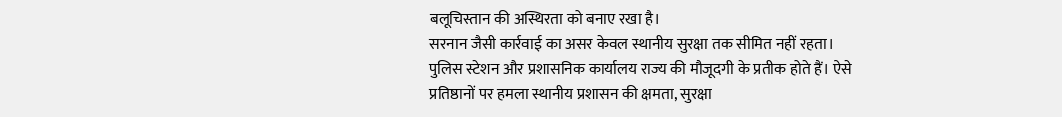बलूचिस्तान की अस्थिरता को बनाए रखा है।
सरनान जैसी कार्रवाई का असर केवल स्थानीय सुरक्षा तक सीमित नहीं रहता। पुलिस स्टेशन और प्रशासनिक कार्यालय राज्य की मौजूदगी के प्रतीक होते हैं। ऐसे प्रतिष्ठानों पर हमला स्थानीय प्रशासन की क्षमता, सुरक्षा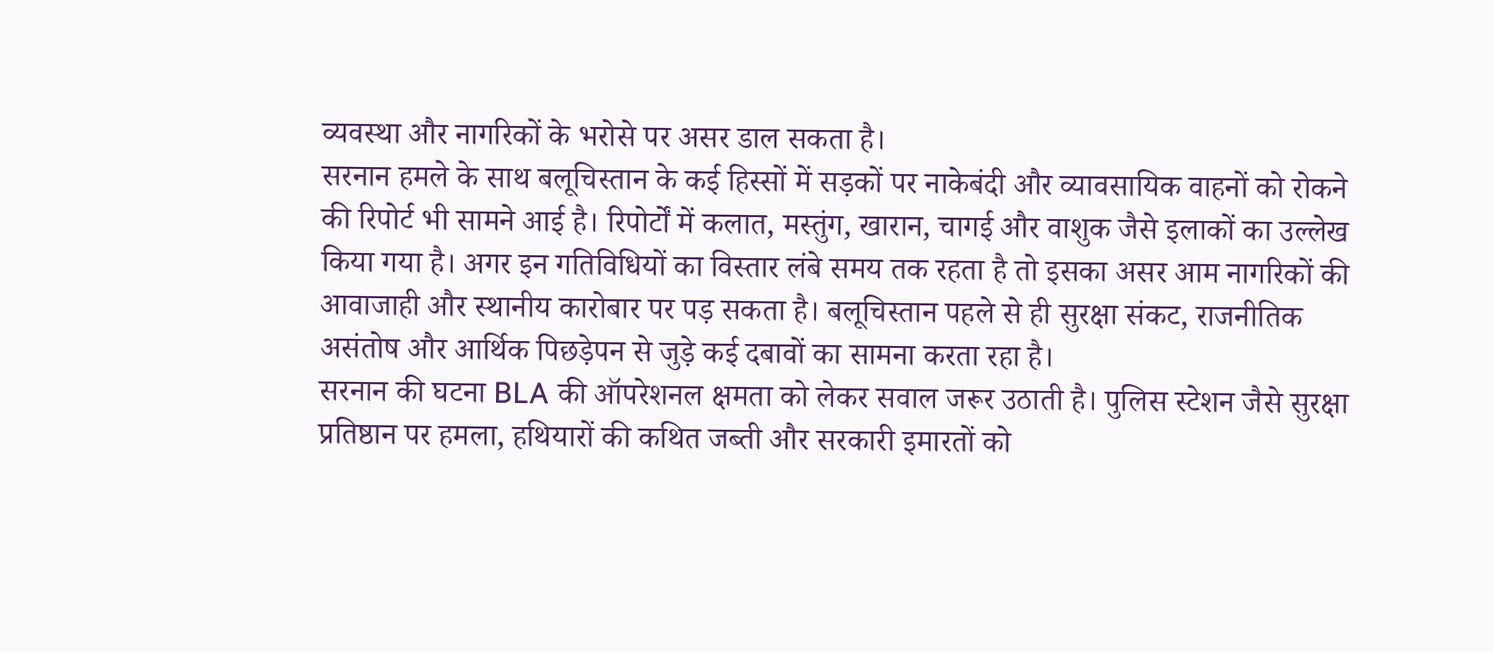व्यवस्था और नागरिकों के भरोसे पर असर डाल सकता है।
सरनान हमले के साथ बलूचिस्तान के कई हिस्सों में सड़कों पर नाकेबंदी और व्यावसायिक वाहनों को रोकने की रिपोर्ट भी सामने आई है। रिपोर्टों में कलात, मस्तुंग, खारान, चागई और वाशुक जैसे इलाकों का उल्लेख किया गया है। अगर इन गतिविधियों का विस्तार लंबे समय तक रहता है तो इसका असर आम नागरिकों की आवाजाही और स्थानीय कारोबार पर पड़ सकता है। बलूचिस्तान पहले से ही सुरक्षा संकट, राजनीतिक असंतोष और आर्थिक पिछड़ेपन से जुड़े कई दबावों का सामना करता रहा है।
सरनान की घटना BLA की ऑपरेशनल क्षमता को लेकर सवाल जरूर उठाती है। पुलिस स्टेशन जैसे सुरक्षा प्रतिष्ठान पर हमला, हथियारों की कथित जब्ती और सरकारी इमारतों को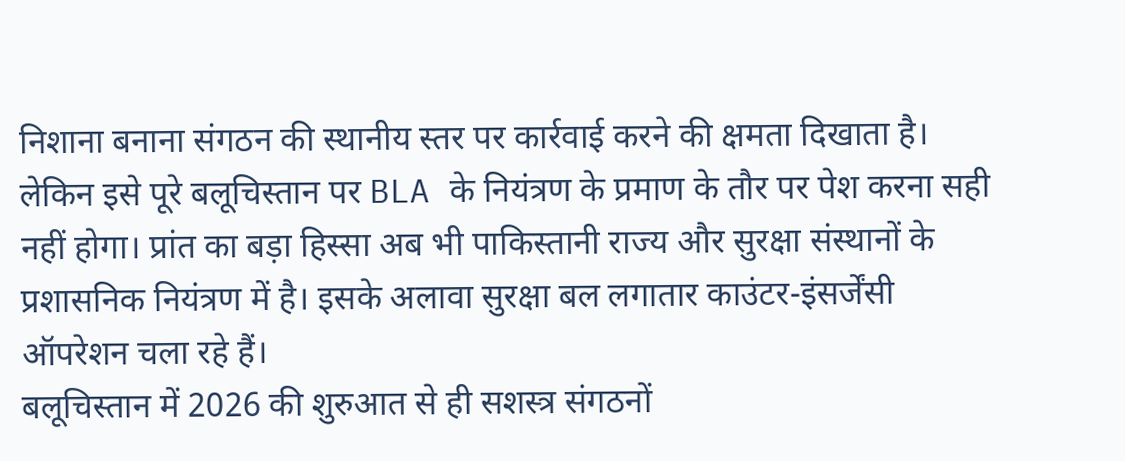निशाना बनाना संगठन की स्थानीय स्तर पर कार्रवाई करने की क्षमता दिखाता है। लेकिन इसे पूरे बलूचिस्तान पर BLA के नियंत्रण के प्रमाण के तौर पर पेश करना सही नहीं होगा। प्रांत का बड़ा हिस्सा अब भी पाकिस्तानी राज्य और सुरक्षा संस्थानों के प्रशासनिक नियंत्रण में है। इसके अलावा सुरक्षा बल लगातार काउंटर-इंसर्जेंसी ऑपरेशन चला रहे हैं।
बलूचिस्तान में 2026 की शुरुआत से ही सशस्त्र संगठनों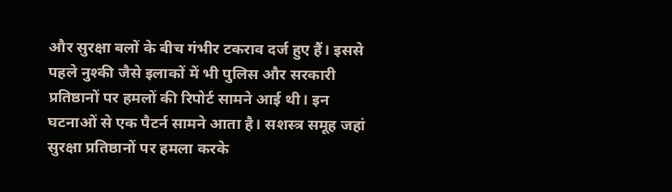और सुरक्षा बलों के बीच गंभीर टकराव दर्ज हुए हैं। इससे पहले नुश्की जैसे इलाकों में भी पुलिस और सरकारी प्रतिष्ठानों पर हमलों की रिपोर्ट सामने आई थी। इन घटनाओं से एक पैटर्न सामने आता है। सशस्त्र समूह जहां सुरक्षा प्रतिष्ठानों पर हमला करके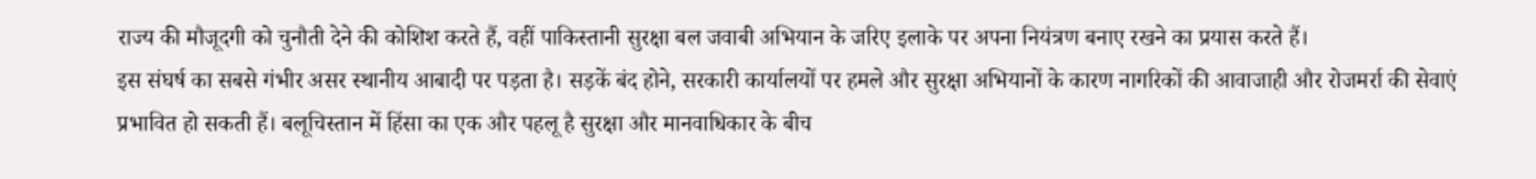राज्य की मौजूदगी को चुनौती देने की कोशिश करते हैं, वहीं पाकिस्तानी सुरक्षा बल जवाबी अभियान के जरिए इलाके पर अपना नियंत्रण बनाए रखने का प्रयास करते हैं।
इस संघर्ष का सबसे गंभीर असर स्थानीय आबादी पर पड़ता है। सड़कें बंद होने, सरकारी कार्यालयों पर हमले और सुरक्षा अभियानों के कारण नागरिकों की आवाजाही और रोजमर्रा की सेवाएं प्रभावित हो सकती हैं। बलूचिस्तान में हिंसा का एक और पहलू है सुरक्षा और मानवाधिकार के बीच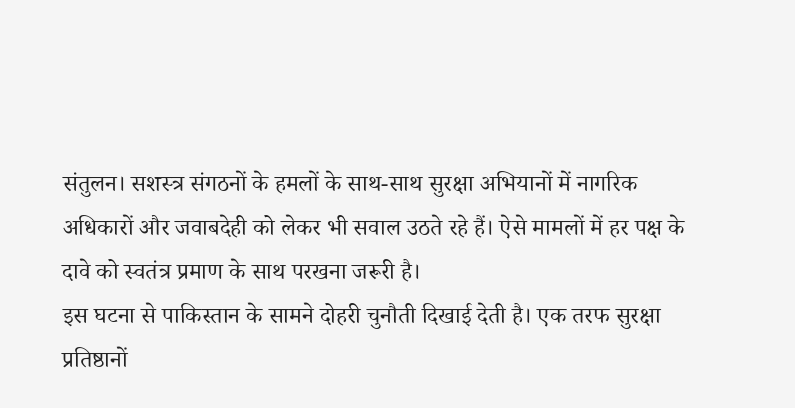संतुलन। सशस्त्र संगठनों के हमलों के साथ-साथ सुरक्षा अभियानों में नागरिक अधिकारों और जवाबदेही को लेकर भी सवाल उठते रहे हैं। ऐसे मामलों में हर पक्ष के दावे को स्वतंत्र प्रमाण के साथ परखना जरूरी है।
इस घटना से पाकिस्तान के सामने दोहरी चुनौती दिखाई देती है। एक तरफ सुरक्षा प्रतिष्ठानों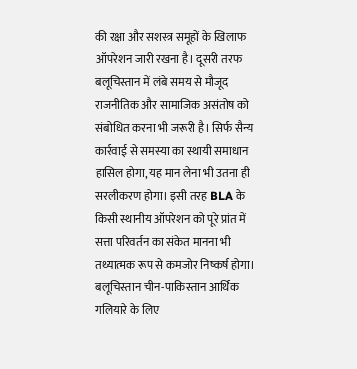की रक्षा और सशस्त्र समूहों के खिलाफ ऑपरेशन जारी रखना है। दूसरी तरफ बलूचिस्तान में लंबे समय से मौजूद राजनीतिक और सामाजिक असंतोष को संबोधित करना भी जरूरी है। सिर्फ सैन्य कार्रवाई से समस्या का स्थायी समाधान हासिल होगा, यह मान लेना भी उतना ही सरलीकरण होगा। इसी तरह BLA के किसी स्थानीय ऑपरेशन को पूरे प्रांत में सत्ता परिवर्तन का संकेत मानना भी तथ्यात्मक रूप से कमजोर निष्कर्ष होगा।
बलूचिस्तान चीन-पाकिस्तान आर्थिक गलियारे के लिए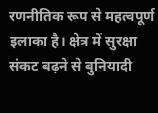रणनीतिक रूप से महत्वपूर्ण इलाका है। क्षेत्र में सुरक्षा संकट बढ़ने से बुनियादी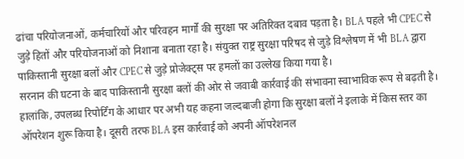ढांचा परियोजनाओं, कर्मचारियों और परिवहन मार्गों की सुरक्षा पर अतिरिक्त दबाव पड़ता है। BLA पहले भी CPEC से जुड़े हितों और परियोजनाओं को निशाना बनाता रहा है। संयुक्त राष्ट्र सुरक्षा परिषद से जुड़े विश्लेषण में भी BLA द्वारा पाकिस्तानी सुरक्षा बलों और CPEC से जुड़े प्रोजेक्ट्स पर हमलों का उल्लेख किया गया है।
सरनान की घटना के बाद पाकिस्तानी सुरक्षा बलों की ओर से जवाबी कार्रवाई की संभावना स्वाभाविक रूप से बढ़ती है। हालांकि, उपलब्ध रिपोर्टिंग के आधार पर अभी यह कहना जल्दबाजी होगा कि सुरक्षा बलों ने इलाके में किस स्तर का ऑपरेशन शुरू किया है। दूसरी तरफ BLA इस कार्रवाई को अपनी ऑपरेशनल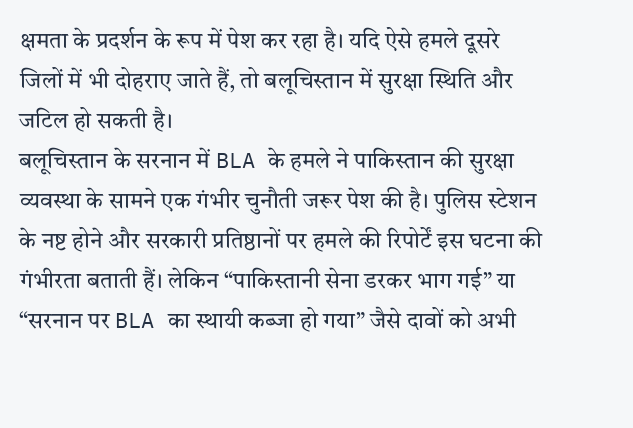क्षमता के प्रदर्शन के रूप में पेश कर रहा है। यदि ऐसे हमले दूसरे जिलों में भी दोहराए जाते हैं, तो बलूचिस्तान में सुरक्षा स्थिति और जटिल हो सकती है।
बलूचिस्तान के सरनान में BLA के हमले ने पाकिस्तान की सुरक्षा व्यवस्था के सामने एक गंभीर चुनौती जरूर पेश की है। पुलिस स्टेशन के नष्ट होने और सरकारी प्रतिष्ठानों पर हमले की रिपोर्टें इस घटना की गंभीरता बताती हैं। लेकिन “पाकिस्तानी सेना डरकर भाग गई” या “सरनान पर BLA का स्थायी कब्जा हो गया” जैसे दावों को अभी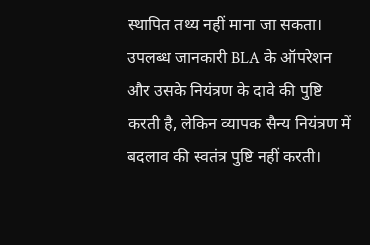स्थापित तथ्य नहीं माना जा सकता। उपलब्ध जानकारी BLA के ऑपरेशन और उसके नियंत्रण के दावे की पुष्टि करती है, लेकिन व्यापक सैन्य नियंत्रण में बदलाव की स्वतंत्र पुष्टि नहीं करती।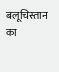बलूचिस्तान का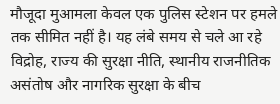मौजूदा मुआमला केवल एक पुलिस स्टेशन पर हमले तक सीमित नहीं है। यह लंबे समय से चले आ रहे विद्रोह, राज्य की सुरक्षा नीति, स्थानीय राजनीतिक असंतोष और नागरिक सुरक्षा के बीच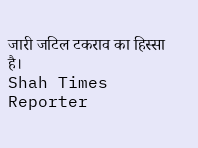जारी जटिल टकराव का हिस्सा है।
Shah Times Reporter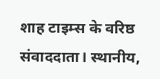शाह टाइम्स के वरिष्ठ संवाददाता। स्थानीय,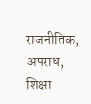राजनीतिक, अपराध, शिक्षा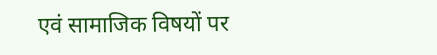एवं सामाजिक विषयों पर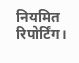नियमित रिपोर्टिंग।